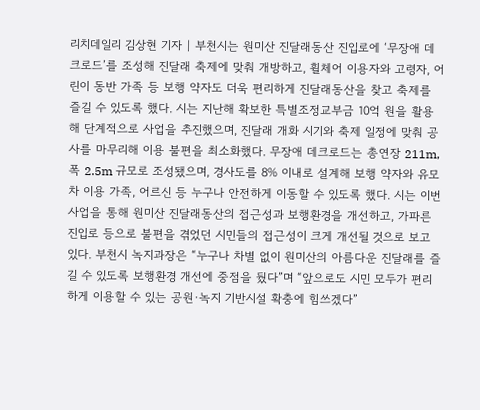리치데일리 김상현 기자 | 부천시는 원미산 진달래동산 진입로에 ‘무장애 데크로드’를 조성해 진달래 축제에 맞춰 개방하고, 휠체어 이용자와 고령자, 어린이 동반 가족 등 보행 약자도 더욱 편리하게 진달래동산을 찾고 축제를 즐길 수 있도록 했다. 시는 지난해 확보한 특별조정교부금 10억 원을 활용해 단계적으로 사업을 추진했으며, 진달래 개화 시기와 축제 일정에 맞춰 공사를 마무리해 이용 불편을 최소화했다. 무장애 데크로드는 총연장 211m, 폭 2.5m 규모로 조성됐으며, 경사도를 8% 이내로 설계해 보행 약자와 유모차 이용 가족, 어르신 등 누구나 안전하게 이동할 수 있도록 했다. 시는 이번 사업을 통해 원미산 진달래동산의 접근성과 보행환경을 개선하고, 가파른 진입로 등으로 불편을 겪었던 시민들의 접근성이 크게 개선될 것으로 보고 있다. 부천시 녹지과장은 “누구나 차별 없이 원미산의 아름다운 진달래를 즐길 수 있도록 보행환경 개선에 중점을 뒀다”며 “앞으로도 시민 모두가 편리하게 이용할 수 있는 공원·녹지 기반시설 확충에 힘쓰겠다”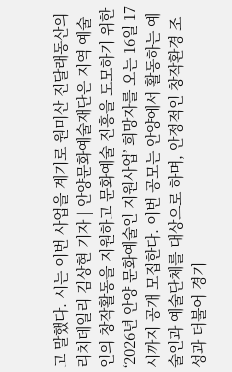고 말했다. 시는 이번 사업을 계기로 원미산 진달래동산의
리치데일리 김상현 기자 | 안양문화예술재단은 지역 예술인의 창작활동을 지원하고 문화예술 진흥을 도모하기 위한 ‘2026년 안양 문화예술인 지원사업’ 희망자를 오는 16일 17시까지 공개 모집한다. 이번 공모는 안양에서 활동하는 예술인과 예술단체를 대상으로 하며, 안정적인 창작환경 조성과 더불어 경기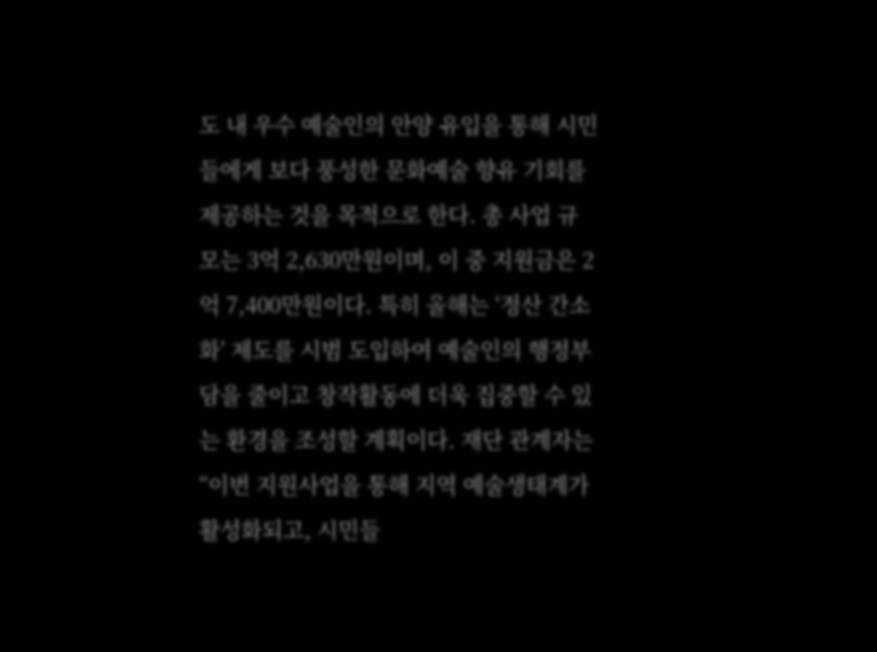도 내 우수 예술인의 안양 유입을 통해 시민들에게 보다 풍성한 문화예술 향유 기회를 제공하는 것을 목적으로 한다. 총 사업 규모는 3억 2,630만원이며, 이 중 지원금은 2억 7,400만원이다. 특히 올해는 ‘정산 간소화’ 제도를 시범 도입하여 예술인의 행정부담을 줄이고 창작활동에 더욱 집중할 수 있는 환경을 조성할 계획이다. 재단 관계자는 “이번 지원사업을 통해 지역 예술생태계가 활성화되고, 시민들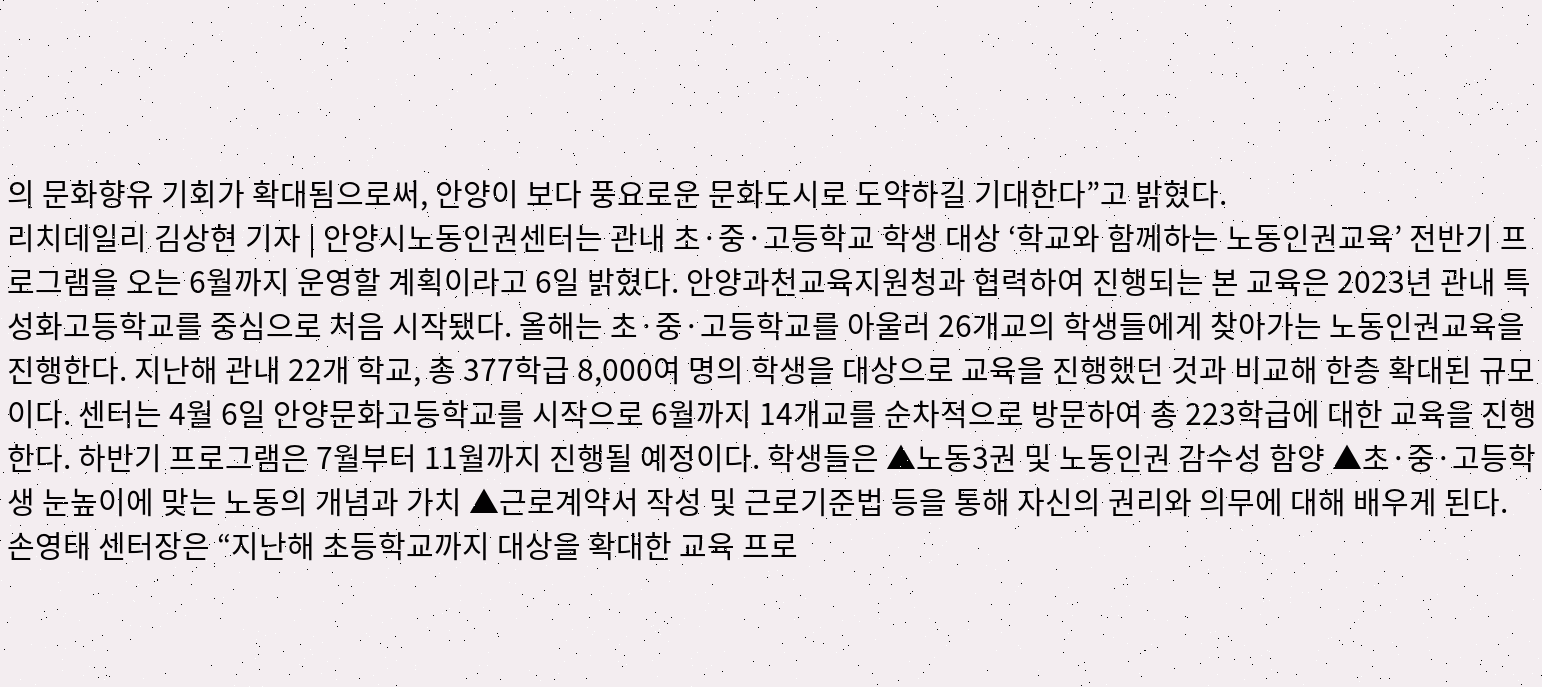의 문화향유 기회가 확대됨으로써, 안양이 보다 풍요로운 문화도시로 도약하길 기대한다”고 밝혔다.
리치데일리 김상현 기자 | 안양시노동인권센터는 관내 초·중·고등학교 학생 대상 ‘학교와 함께하는 노동인권교육’ 전반기 프로그램을 오는 6월까지 운영할 계획이라고 6일 밝혔다. 안양과천교육지원청과 협력하여 진행되는 본 교육은 2023년 관내 특성화고등학교를 중심으로 처음 시작됐다. 올해는 초·중·고등학교를 아울러 26개교의 학생들에게 찾아가는 노동인권교육을 진행한다. 지난해 관내 22개 학교, 총 377학급 8,000여 명의 학생을 대상으로 교육을 진행했던 것과 비교해 한층 확대된 규모이다. 센터는 4월 6일 안양문화고등학교를 시작으로 6월까지 14개교를 순차적으로 방문하여 총 223학급에 대한 교육을 진행한다. 하반기 프로그램은 7월부터 11월까지 진행될 예정이다. 학생들은 ▲노동3권 및 노동인권 감수성 함양 ▲초·중·고등학생 눈높이에 맞는 노동의 개념과 가치 ▲근로계약서 작성 및 근로기준법 등을 통해 자신의 권리와 의무에 대해 배우게 된다. 손영태 센터장은 “지난해 초등학교까지 대상을 확대한 교육 프로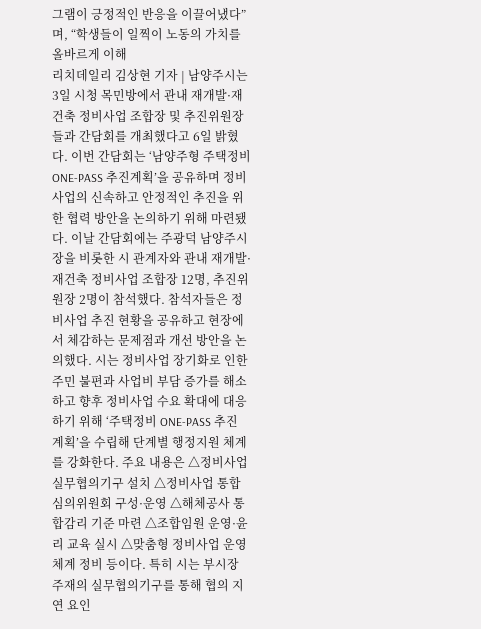그램이 긍정적인 반응을 이끌어냈다”며, “학생들이 일찍이 노동의 가치를 올바르게 이해
리치데일리 김상현 기자 | 남양주시는 3일 시청 목민방에서 관내 재개발·재건축 정비사업 조합장 및 추진위원장들과 간담회를 개최했다고 6일 밝혔다. 이번 간담회는 ‘남양주형 주택정비 ONE-PASS 추진계획’을 공유하며 정비사업의 신속하고 안정적인 추진을 위한 협력 방안을 논의하기 위해 마련됐다. 이날 간담회에는 주광덕 남양주시장을 비롯한 시 관계자와 관내 재개발·재건축 정비사업 조합장 12명, 추진위원장 2명이 참석했다. 참석자들은 정비사업 추진 현황을 공유하고 현장에서 체감하는 문제점과 개선 방안을 논의했다. 시는 정비사업 장기화로 인한 주민 불편과 사업비 부담 증가를 해소하고 향후 정비사업 수요 확대에 대응하기 위해 ‘주택정비 ONE-PASS 추진 계획’을 수립해 단계별 행정지원 체계를 강화한다. 주요 내용은 △정비사업 실무협의기구 설치 △정비사업 통합심의위원회 구성·운영 △해체공사 통합감리 기준 마련 △조합임원 운영·윤리 교육 실시 △맞춤형 정비사업 운영체계 정비 등이다. 특히 시는 부시장 주재의 실무협의기구를 통해 협의 지연 요인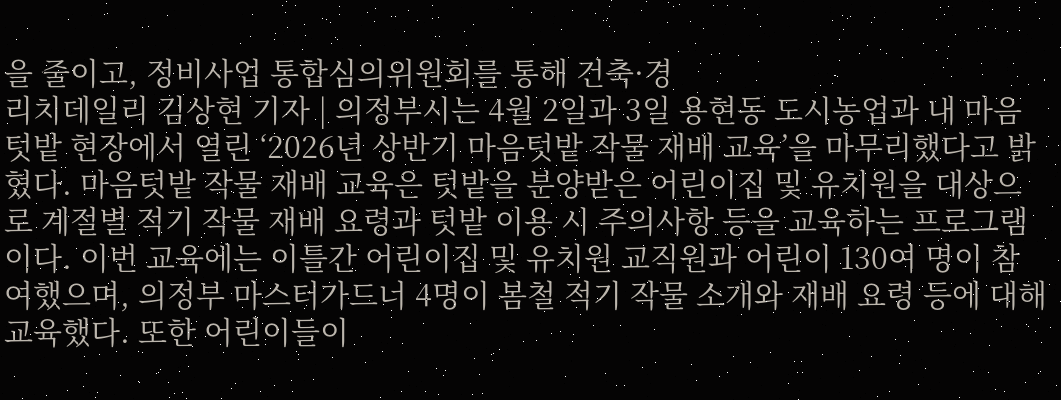을 줄이고, 정비사업 통합심의위원회를 통해 건축·경
리치데일리 김상현 기자 | 의정부시는 4월 2일과 3일 용현동 도시농업과 내 마음텃밭 현장에서 열린 ‘2026년 상반기 마음텃밭 작물 재배 교육’을 마무리했다고 밝혔다. 마음텃밭 작물 재배 교육은 텃밭을 분양받은 어린이집 및 유치원을 대상으로 계절별 적기 작물 재배 요령과 텃밭 이용 시 주의사항 등을 교육하는 프로그램이다. 이번 교육에는 이틀간 어린이집 및 유치원 교직원과 어린이 130여 명이 참여했으며, 의정부 마스터가드너 4명이 봄철 적기 작물 소개와 재배 요령 등에 대해 교육했다. 또한 어린이들이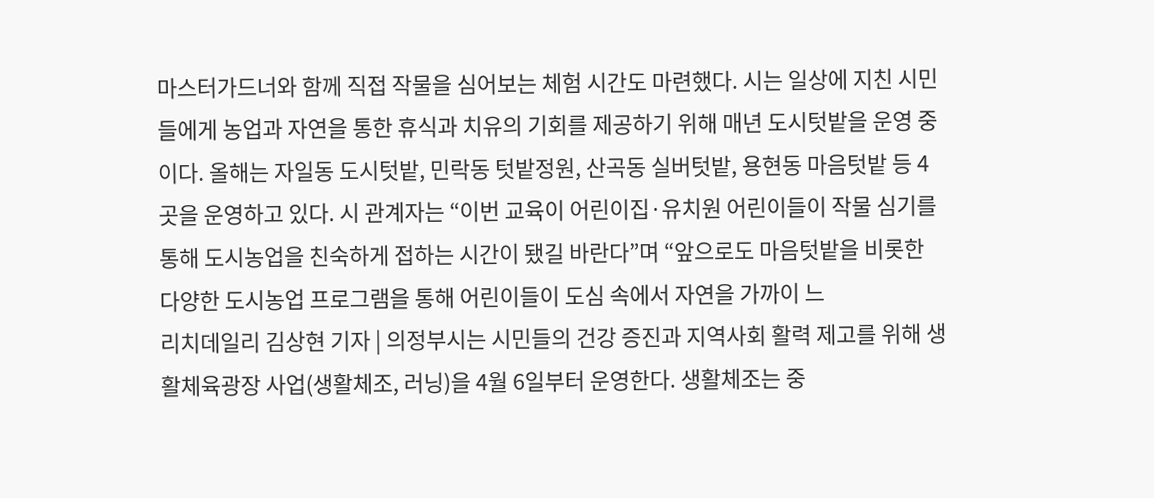마스터가드너와 함께 직접 작물을 심어보는 체험 시간도 마련했다. 시는 일상에 지친 시민들에게 농업과 자연을 통한 휴식과 치유의 기회를 제공하기 위해 매년 도시텃밭을 운영 중이다. 올해는 자일동 도시텃밭, 민락동 텃밭정원, 산곡동 실버텃밭, 용현동 마음텃밭 등 4곳을 운영하고 있다. 시 관계자는 “이번 교육이 어린이집·유치원 어린이들이 작물 심기를 통해 도시농업을 친숙하게 접하는 시간이 됐길 바란다”며 “앞으로도 마음텃밭을 비롯한 다양한 도시농업 프로그램을 통해 어린이들이 도심 속에서 자연을 가까이 느
리치데일리 김상현 기자 | 의정부시는 시민들의 건강 증진과 지역사회 활력 제고를 위해 생활체육광장 사업(생활체조, 러닝)을 4월 6일부터 운영한다. 생활체조는 중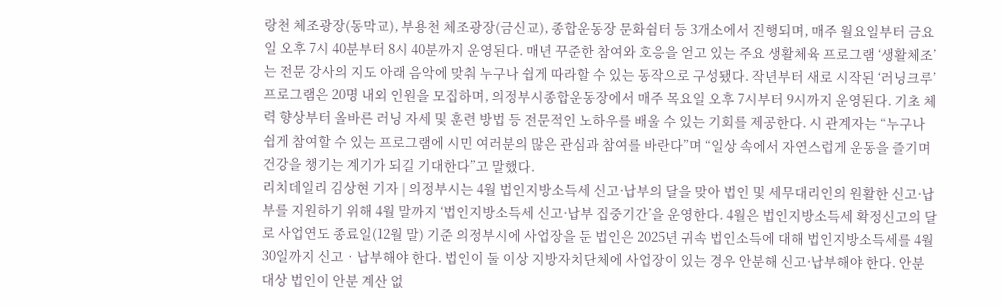랑천 체조광장(동막교), 부용천 체조광장(금신교), 종합운동장 문화쉼터 등 3개소에서 진행되며, 매주 월요일부터 금요일 오후 7시 40분부터 8시 40분까지 운영된다. 매년 꾸준한 참여와 호응을 얻고 있는 주요 생활체육 프로그램 ‘생활체조’는 전문 강사의 지도 아래 음악에 맞춰 누구나 쉽게 따라할 수 있는 동작으로 구성됐다. 작년부터 새로 시작된 ‘러닝크루’ 프로그램은 20명 내외 인원을 모집하며, 의정부시종합운동장에서 매주 목요일 오후 7시부터 9시까지 운영된다. 기초 체력 향상부터 올바른 러닝 자세 및 훈련 방법 등 전문적인 노하우를 배울 수 있는 기회를 제공한다. 시 관계자는 “누구나 쉽게 참여할 수 있는 프로그램에 시민 여러분의 많은 관심과 참여를 바란다”며 “일상 속에서 자연스럽게 운동을 즐기며 건강을 챙기는 계기가 되길 기대한다”고 말했다.
리치데일리 김상현 기자 | 의정부시는 4월 법인지방소득세 신고·납부의 달을 맞아 법인 및 세무대리인의 원활한 신고·납부를 지원하기 위해 4월 말까지 ‘법인지방소득세 신고·납부 집중기간’을 운영한다. 4월은 법인지방소득세 확정신고의 달로 사업연도 종료일(12월 말) 기준 의정부시에 사업장을 둔 법인은 2025년 귀속 법인소득에 대해 법인지방소득세를 4월 30일까지 신고‧납부해야 한다. 법인이 둘 이상 지방자치단체에 사업장이 있는 경우 안분해 신고·납부해야 한다. 안분 대상 법인이 안분 계산 없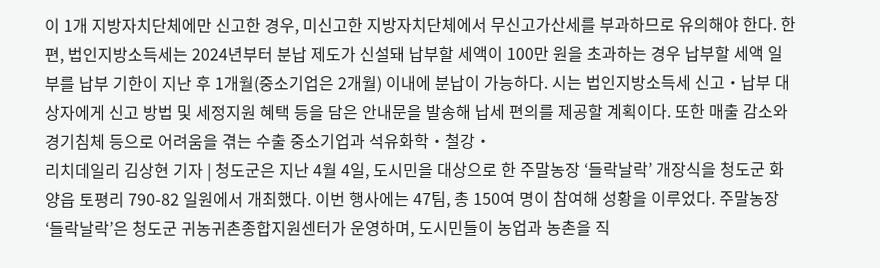이 1개 지방자치단체에만 신고한 경우, 미신고한 지방자치단체에서 무신고가산세를 부과하므로 유의해야 한다. 한편, 법인지방소득세는 2024년부터 분납 제도가 신설돼 납부할 세액이 100만 원을 초과하는 경우 납부할 세액 일부를 납부 기한이 지난 후 1개월(중소기업은 2개월) 이내에 분납이 가능하다. 시는 법인지방소득세 신고‧납부 대상자에게 신고 방법 및 세정지원 혜택 등을 담은 안내문을 발송해 납세 편의를 제공할 계획이다. 또한 매출 감소와 경기침체 등으로 어려움을 겪는 수출 중소기업과 석유화학‧철강‧
리치데일리 김상현 기자 | 청도군은 지난 4월 4일, 도시민을 대상으로 한 주말농장 ‘들락날락’ 개장식을 청도군 화양읍 토평리 790-82 일원에서 개최했다. 이번 행사에는 47팀, 총 150여 명이 참여해 성황을 이루었다. 주말농장 ‘들락날락’은 청도군 귀농귀촌종합지원센터가 운영하며, 도시민들이 농업과 농촌을 직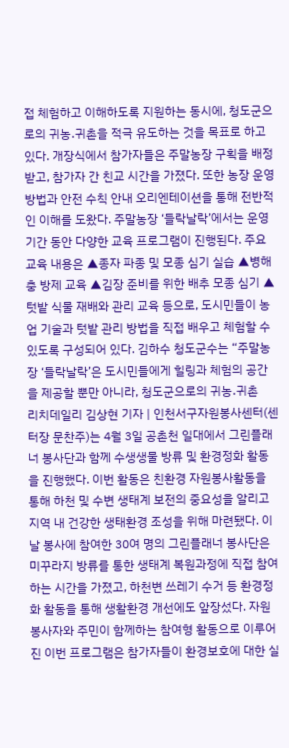접 체험하고 이해하도록 지원하는 동시에, 청도군으로의 귀농․귀촌을 적극 유도하는 것을 목표로 하고 있다. 개장식에서 참가자들은 주말농장 구획을 배정받고, 참가자 간 친교 시간을 가졌다. 또한 농장 운영 방법과 안전 수칙 안내 오리엔테이션을 통해 전반적인 이해를 도왔다. 주말농장 ‘들락날락’에서는 운영기간 동안 다양한 교육 프로그램이 진행된다. 주요 교육 내용은 ▲종자 파종 및 모종 심기 실습 ▲병해충 방제 교육 ▲김장 준비를 위한 배추 모종 심기 ▲텃밭 식물 재배와 관리 교육 등으로, 도시민들이 농업 기술과 텃밭 관리 방법을 직접 배우고 체험할 수 있도록 구성되어 있다. 김하수 청도군수는 “주말농장 ‘들락날락’은 도시민들에게 힐링과 체험의 공간을 제공할 뿐만 아니라, 청도군으로의 귀농․귀촌
리치데일리 김상현 기자 | 인천서구자원봉사센터(센터장 문찬주)는 4월 3일 공촌천 일대에서 그린플래너 봉사단과 함께 수생생물 방류 및 환경정화 활동을 진행했다. 이번 활동은 친환경 자원봉사활동을 통해 하천 및 수변 생태계 보전의 중요성을 알리고 지역 내 건강한 생태환경 조성을 위해 마련됐다. 이날 봉사에 참여한 30여 명의 그린플래너 봉사단은 미꾸라지 방류를 통한 생태계 복원과정에 직접 참여하는 시간을 가졌고, 하천변 쓰레기 수거 등 환경정화 활동을 통해 생활환경 개선에도 앞장섰다. 자원봉사자와 주민이 함께하는 참여형 활동으로 이루어진 이번 프로그램은 참가자들이 환경보호에 대한 실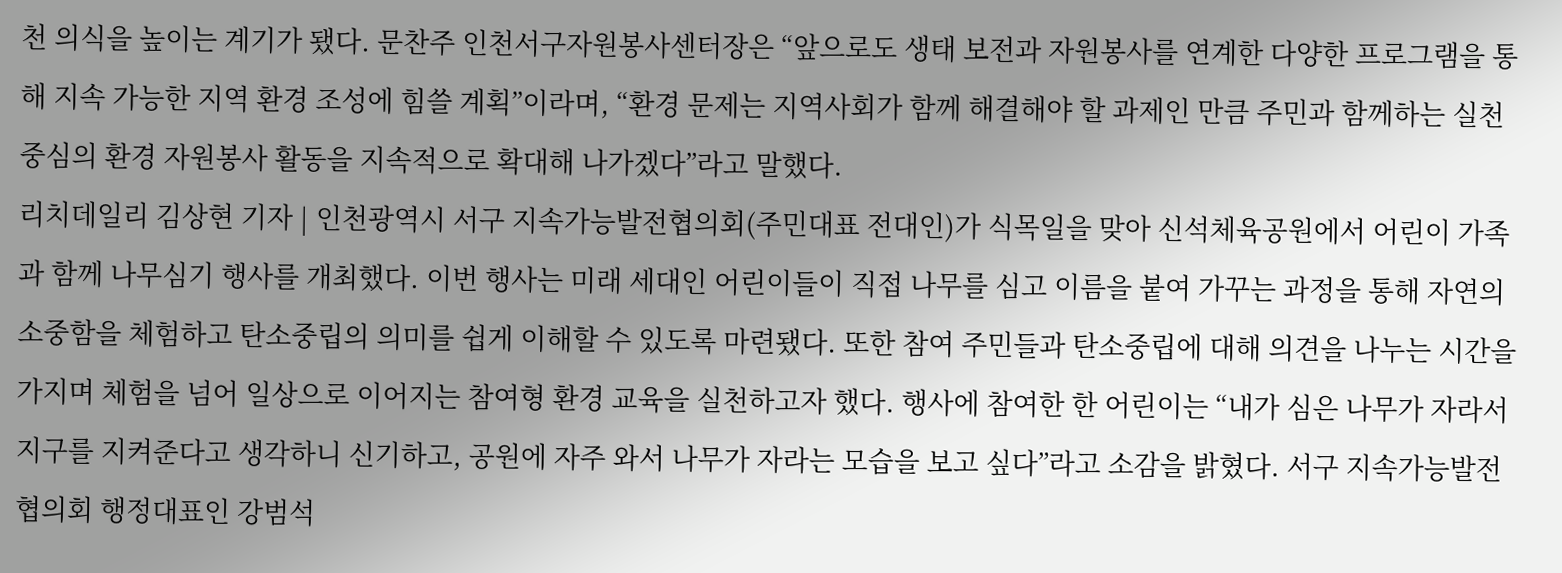천 의식을 높이는 계기가 됐다. 문찬주 인천서구자원봉사센터장은 “앞으로도 생태 보전과 자원봉사를 연계한 다양한 프로그램을 통해 지속 가능한 지역 환경 조성에 힘쓸 계획”이라며, “환경 문제는 지역사회가 함께 해결해야 할 과제인 만큼 주민과 함께하는 실천 중심의 환경 자원봉사 활동을 지속적으로 확대해 나가겠다”라고 말했다.
리치데일리 김상현 기자 | 인천광역시 서구 지속가능발전협의회(주민대표 전대인)가 식목일을 맞아 신석체육공원에서 어린이 가족과 함께 나무심기 행사를 개최했다. 이번 행사는 미래 세대인 어린이들이 직접 나무를 심고 이름을 붙여 가꾸는 과정을 통해 자연의 소중함을 체험하고 탄소중립의 의미를 쉽게 이해할 수 있도록 마련됐다. 또한 참여 주민들과 탄소중립에 대해 의견을 나누는 시간을 가지며 체험을 넘어 일상으로 이어지는 참여형 환경 교육을 실천하고자 했다. 행사에 참여한 한 어린이는 “내가 심은 나무가 자라서 지구를 지켜준다고 생각하니 신기하고, 공원에 자주 와서 나무가 자라는 모습을 보고 싶다”라고 소감을 밝혔다. 서구 지속가능발전협의회 행정대표인 강범석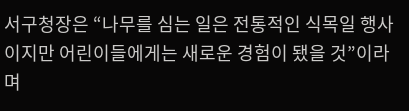서구청장은 “나무를 심는 일은 전통적인 식목일 행사이지만 어린이들에게는 새로운 경험이 됐을 것”이라며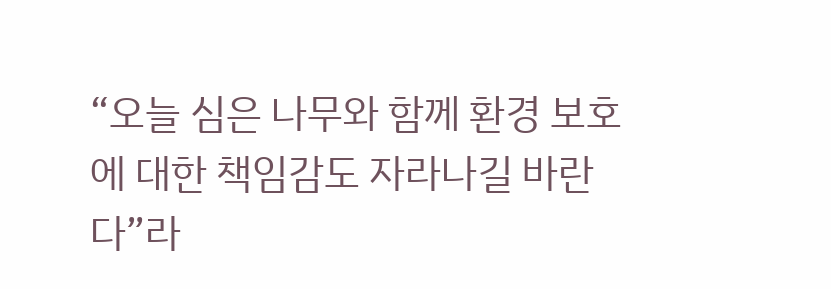“오늘 심은 나무와 함께 환경 보호에 대한 책임감도 자라나길 바란다”라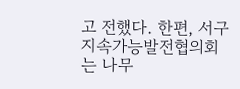고 전했다. 한편, 서구지속가능발전협의회는 나무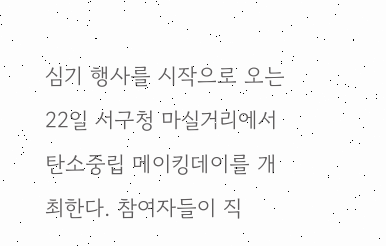심기 행사를 시작으로 오는 22일 서구청 마실거리에서 탄소중립 메이킹데이를 개최한다. 참여자들이 직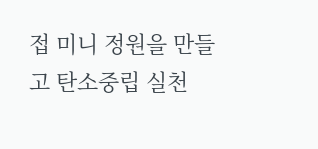접 미니 정원을 만들고 탄소중립 실천